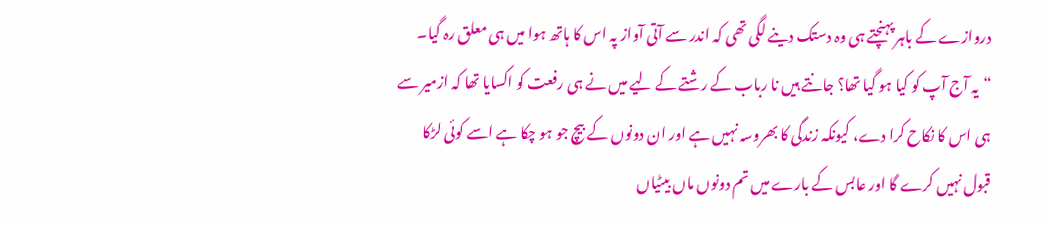دروازے کے باہر پہنچتے ہی وہ دستک دینے لگی تھی کہ اندر سے آتی آواز پہ اس کا ہاتھ ہوا میں ہی معلق رہ گیا۔
“یہ آج آپ کو کیا ہو گیا تھا؟ جانتے ہیں نا رباب کے رشتے کے لیے میں نے ہی رفعت کو اکسایا تھا کہ ازمیر سے ہی اس کا نکاح کرا دے، کیونکہ زندگی کا بھروسہ نہیں ہے اور ان دونوں کے بیچ جو ہو چکا ہے اسے کوئی لڑکا قبول نہیں کرے گا اور عابس کے بارے میں تم دونوں ماں بیٹیاں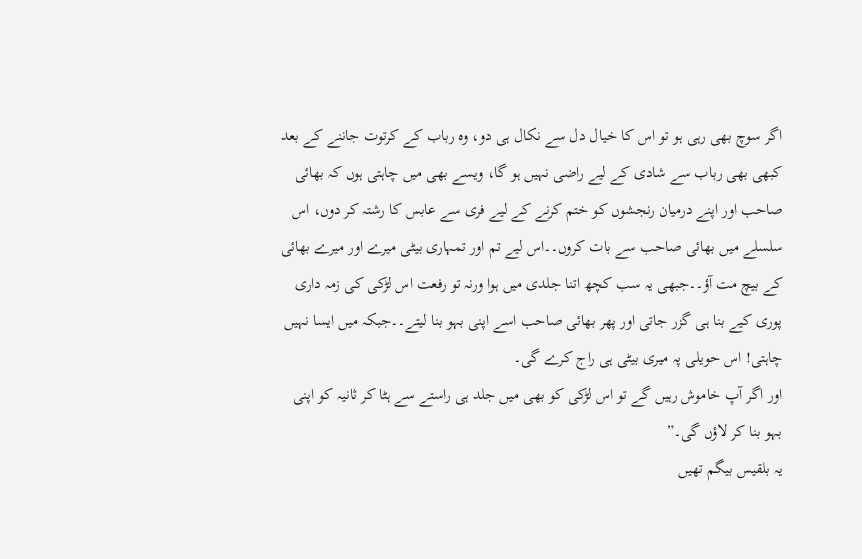اگر سوچ بھی رہی ہو تو اس کا خیال دل سے نکال ہی دو، وہ رباب کے کرتوت جاننے کے بعد کبھی بھی رباب سے شادی کے لیے راضی نہیں ہو گا، ویسے بھی میں چاہتی ہوں کہ بھائی صاحب اور اپنے درمیان رنجشوں کو ختم کرنے کے لیے فری سے عابس کا رشتہ کر دوں، اس سلسلے میں بھائی صاحب سے بات کروں۔۔اس لیے تم اور تمہاری بیٹی میرے اور میرے بھائی کے بیچ مت آؤ۔۔جبھی یہ سب کچھ اتنا جلدی میں ہوا ورنہ تو رفعت اس لڑکی کی زمہ داری پوری کیے بنا ہی گزر جاتی اور پھر بھائی صاحب اسے اپنی بہو بنا لیتے۔۔جبکہ میں ایسا نہیں چاہتی! اس حویلی پہ میری بیٹی ہی راج کرے گی۔
اور اگر آپ خاموش رہیں گے تو اس لڑکی کو بھی میں جلد ہی راستے سے ہٹا کر ثانیہ کو اپنی بہو بنا کر لاؤں گی۔”
یہ بلقیس بیگم تھیں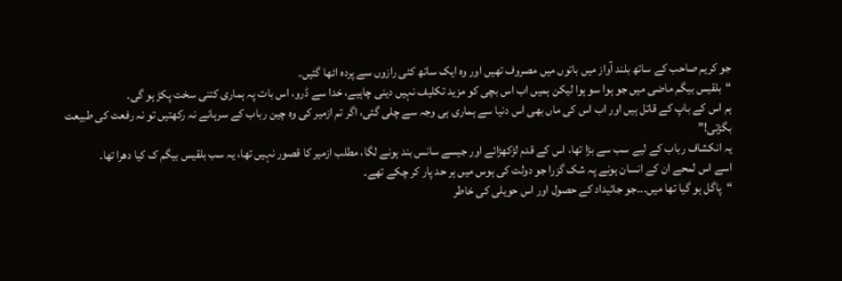جو کریم صاحب کے ساتھ بلند آواز میں باتوں میں مصروف تھیں اور وہ ایک ساتھ کئی رازوں سے پردہ اٹھا گئیں۔
“بلقیس بیگم ماضی میں جو ہوا سو ہوا لیکن ہمیں اب اس بچی کو مزید تکلیف نہیں دینی چاہیے، خدا سے ڈرو، اس بات پہ ہماری کتنی سخت پکڑ ہو گی۔
ہم اس کے باپ کے قاتل ہیں اور اب اس کی ماں بھی اس دنیا سے ہماری ہی وجہ سے چلی گئی، اگر تم ازمیر کی وہ چین رباب کے سرہانے نہ رکھتیں تو نہ رفعت کی طبیعت بگڑتی!”
یہ انکشاف رباب کے لیے سب سے بڑا تھا، اس کے قدم لڑکھڑائے اور جیسے سانس بند ہونے لگا، مطلب ازمیر کا قصور نہیں تھا، یہ سب بلقیس بیگم ک کیا دھرا تھا۔
اسے اس لمحے ان کے انسان ہونے پہ شک گزرا جو دولت کی ہوس میں ہر حد پار کر چکے تھے۔
“پاگل ہو گیا تھا میں۔۔۔جو جائیداد کے حصول اور اس حویلی کی خاطر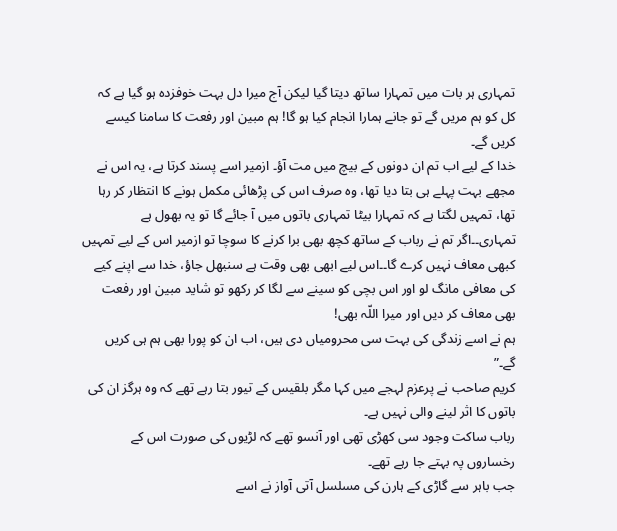تمہاری ہر بات میں تمہارا ساتھ دیتا گیا لیکن آج میرا دل بہت خوفزدہ ہو گیا ہے کہ کل کو ہم مریں گے تو جانے ہمارا انجام کیا ہو گا! ہم مبین اور رفعت کا سامنا کیسے کریں گے۔
خدا کے لیے اب تم ان دونوں کے بیچ میں مت آؤ۔ ازمیر اسے پسند کرتا ہے، یہ اس نے مجھے بہت پہلے ہی بتا دیا تھا، وہ صرف اس کی پڑھائی مکمل ہونے کا انتظار کر رہا تھا، تمہیں لگتا ہے کہ تمہارا بیٹا تمہاری باتوں میں آ جائے گا تو یہ بھول ہے تمہاری۔۔اگر تم نے رباب کے ساتھ کچھ بھی برا کرنے کا سوچا تو ازمیر اس کے لیے تمہیں کبھی معاف نہیں کرے گا۔۔اس لیے ابھی بھی وقت ہے سنبھل جاؤ، خدا سے اپنے کیے کی معافی مانگ لو اور اس بچی کو سینے سے لگا کر رکھو تو شاید مبین اور رفعت بھی معاف کر دیں اور میرا اللّہ بھی!
ہم نے اسے زندگی کی بہت سی محرومیاں دی ہیں، اب ان کو پورا بھی ہم ہی کریں گے۔”
کریم صاحب نے پرعزم لہجے میں کہا مگر بلقیس کے تیور بتا رہے تھے کہ وہ ہرگز ان کی باتوں کا اثر لینے والی نہیں ہے۔
رباب ساکت وجود سی کھڑی تھی اور آنسو تھے کہ لڑیوں کی صورت اس کے رخساروں پہ بہتے جا رہے تھے۔
جب باہر سے گاڑی کے ہارن کی مسلسل آتی آواز نے اسے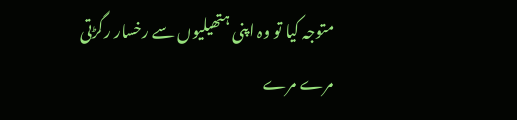متوجہ کیا تو وہ اپنی ہتھیلیوں سے رخسار رگڑتی مرے مرے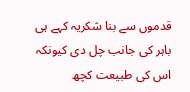قدموں سے بنا شکریہ کہے ہی باہر کی جانب چل دی کیونکہ اس کی طبیعت کچھ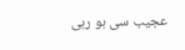عجیب سی ہو رہی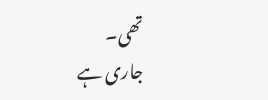تھی۔
جاری ہے